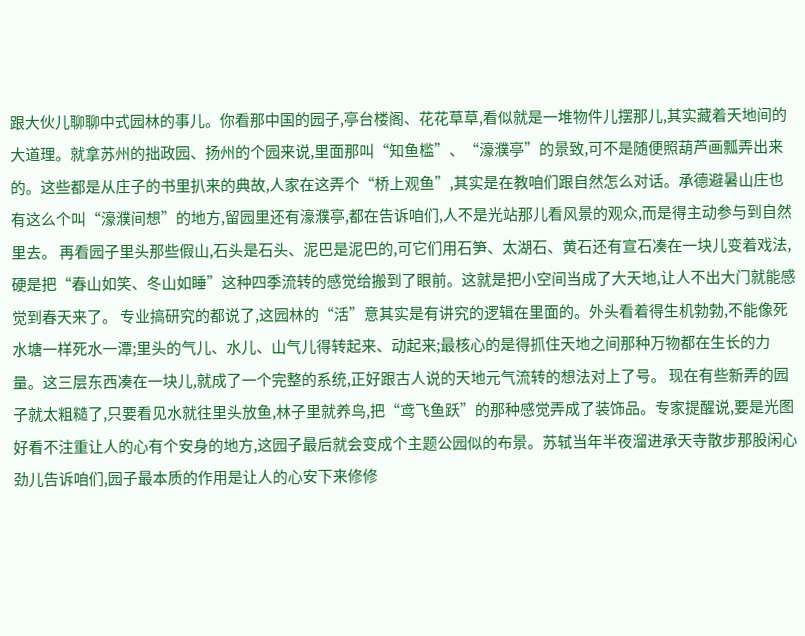跟大伙儿聊聊中式园林的事儿。你看那中国的园子,亭台楼阁、花花草草,看似就是一堆物件儿摆那儿,其实藏着天地间的大道理。就拿苏州的拙政园、扬州的个园来说,里面那叫“知鱼槛”、“濠濮亭”的景致,可不是随便照葫芦画瓢弄出来的。这些都是从庄子的书里扒来的典故,人家在这弄个“桥上观鱼”,其实是在教咱们跟自然怎么对话。承德避暑山庄也有这么个叫“濠濮间想”的地方,留园里还有濠濮亭,都在告诉咱们,人不是光站那儿看风景的观众,而是得主动参与到自然里去。 再看园子里头那些假山,石头是石头、泥巴是泥巴的,可它们用石笋、太湖石、黄石还有宣石凑在一块儿变着戏法,硬是把“春山如笑、冬山如睡”这种四季流转的感觉给搬到了眼前。这就是把小空间当成了大天地,让人不出大门就能感觉到春天来了。 专业搞研究的都说了,这园林的“活”意其实是有讲究的逻辑在里面的。外头看着得生机勃勃,不能像死水塘一样死水一潭;里头的气儿、水儿、山气儿得转起来、动起来;最核心的是得抓住天地之间那种万物都在生长的力量。这三层东西凑在一块儿,就成了一个完整的系统,正好跟古人说的天地元气流转的想法对上了号。 现在有些新弄的园子就太粗糙了,只要看见水就往里头放鱼,林子里就养鸟,把“鸢飞鱼跃”的那种感觉弄成了装饰品。专家提醒说,要是光图好看不注重让人的心有个安身的地方,这园子最后就会变成个主题公园似的布景。苏轼当年半夜溜进承天寺散步那股闲心劲儿告诉咱们,园子最本质的作用是让人的心安下来修修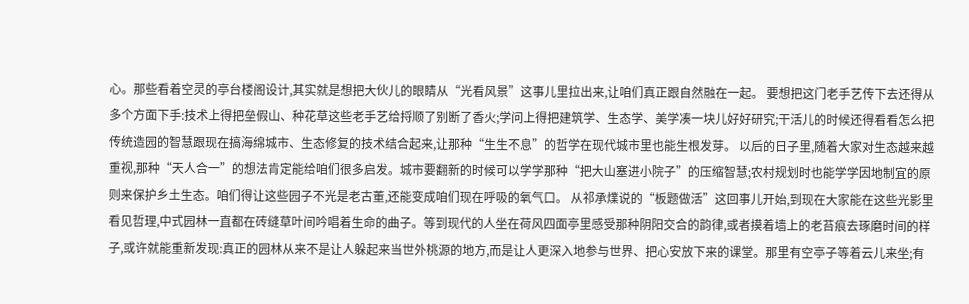心。那些看着空灵的亭台楼阁设计,其实就是想把大伙儿的眼睛从“光看风景”这事儿里拉出来,让咱们真正跟自然融在一起。 要想把这门老手艺传下去还得从多个方面下手:技术上得把垒假山、种花草这些老手艺给捋顺了别断了香火;学问上得把建筑学、生态学、美学凑一块儿好好研究;干活儿的时候还得看看怎么把传统造园的智慧跟现在搞海绵城市、生态修复的技术结合起来,让那种“生生不息”的哲学在现代城市里也能生根发芽。 以后的日子里,随着大家对生态越来越重视,那种“天人合一”的想法肯定能给咱们很多启发。城市要翻新的时候可以学学那种“把大山塞进小院子”的压缩智慧;农村规划时也能学学因地制宜的原则来保护乡土生态。咱们得让这些园子不光是老古董,还能变成咱们现在呼吸的氧气口。 从祁承㸁说的“板题做活”这回事儿开始,到现在大家能在这些光影里看见哲理,中式园林一直都在砖缝草叶间吟唱着生命的曲子。等到现代的人坐在荷风四面亭里感受那种阴阳交合的韵律,或者摸着墙上的老苔痕去琢磨时间的样子,或许就能重新发现:真正的园林从来不是让人躲起来当世外桃源的地方,而是让人更深入地参与世界、把心安放下来的课堂。那里有空亭子等着云儿来坐;有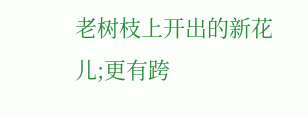老树枝上开出的新花儿;更有跨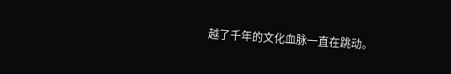越了千年的文化血脉一直在跳动。